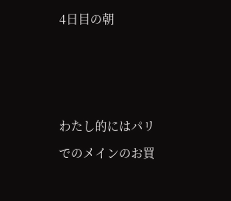4日目の朝



わたし的にはパリでのメインのお買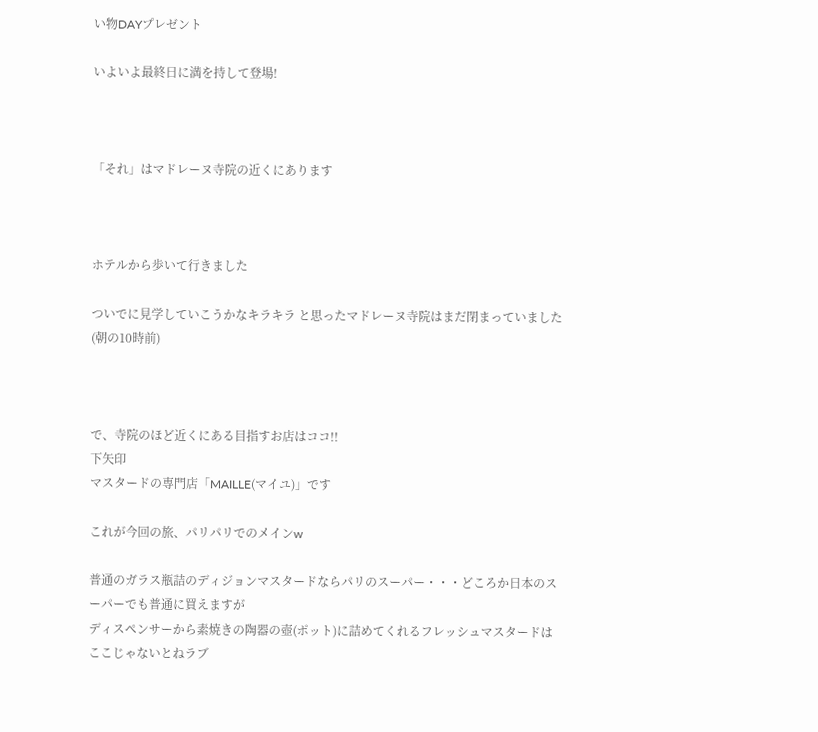い物DAYプレゼント

いよいよ最終日に満を持して登場!



「それ」はマドレーヌ寺院の近くにあります



ホテルから歩いて行きました

ついでに見学していこうかなキラキラ と思ったマドレーヌ寺院はまだ閉まっていました(朝の10時前)



で、寺院のほど近くにある目指すお店はココ!!
下矢印
マスタードの専門店「MAILLE(マイユ)」です

これが今回の旅、パリパリでのメインw

普通のガラス瓶詰のディジョンマスタードならパリのスーパー・・・どころか日本のスーパーでも普通に買えますが
ディスペンサーから素焼きの陶器の壺(ポット)に詰めてくれるフレッシュマスタードはここじゃないとねラブ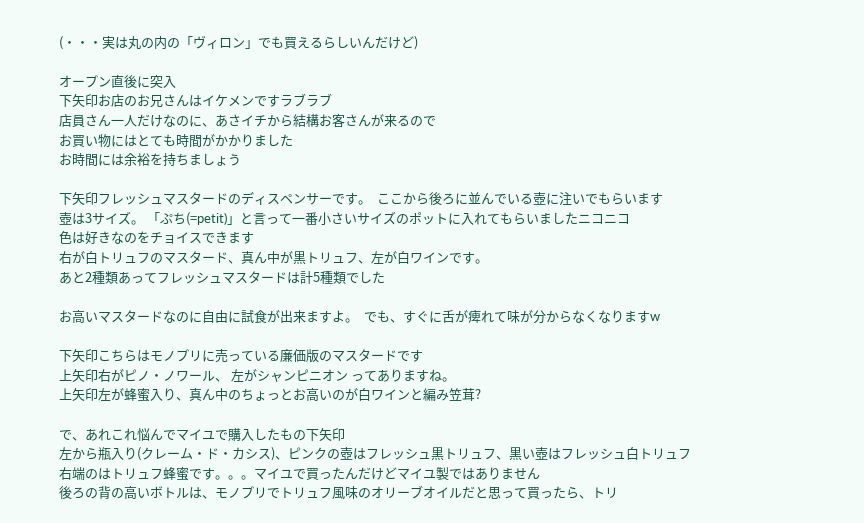(・・・実は丸の内の「ヴィロン」でも買えるらしいんだけど)

オープン直後に突入
下矢印お店のお兄さんはイケメンですラブラブ
店員さん一人だけなのに、あさイチから結構お客さんが来るので
お買い物にはとても時間がかかりました
お時間には余裕を持ちましょう

下矢印フレッシュマスタードのディスペンサーです。  ここから後ろに並んでいる壺に注いでもらいます
壺は3サイズ。 「ぷち(=petit)」と言って一番小さいサイズのポットに入れてもらいましたニコニコ
色は好きなのをチョイスできます
右が白トリュフのマスタード、真ん中が黒トリュフ、左が白ワインです。
あと2種類あってフレッシュマスタードは計5種類でした

お高いマスタードなのに自由に試食が出来ますよ。  でも、すぐに舌が痺れて味が分からなくなりますw

下矢印こちらはモノプリに売っている廉価版のマスタードです
上矢印右がピノ・ノワール、 左がシャンピニオン ってありますね。
上矢印左が蜂蜜入り、真ん中のちょっとお高いのが白ワインと編み笠茸?

で、あれこれ悩んでマイユで購入したもの下矢印
左から瓶入り(クレーム・ド・カシス)、ピンクの壺はフレッシュ黒トリュフ、黒い壺はフレッシュ白トリュフ
右端のはトリュフ蜂蜜です。。。マイユで買ったんだけどマイユ製ではありません
後ろの背の高いボトルは、モノプリでトリュフ風味のオリーブオイルだと思って買ったら、トリ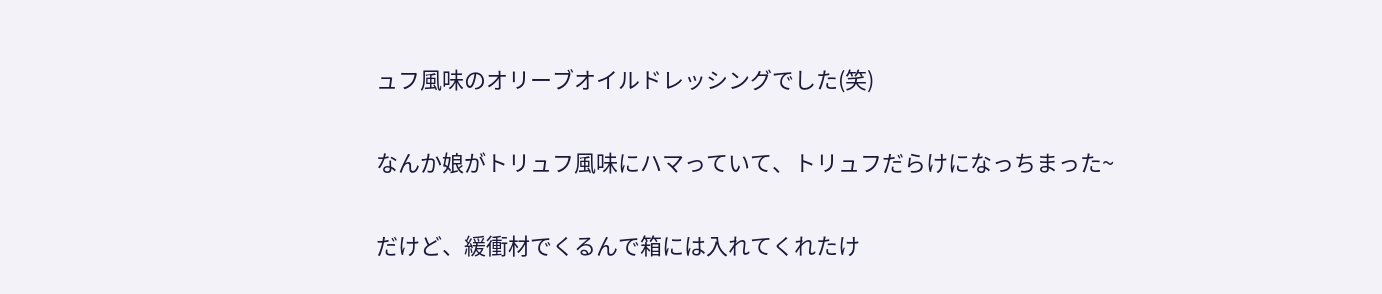ュフ風味のオリーブオイルドレッシングでした(笑)

なんか娘がトリュフ風味にハマっていて、トリュフだらけになっちまった~

だけど、緩衝材でくるんで箱には入れてくれたけ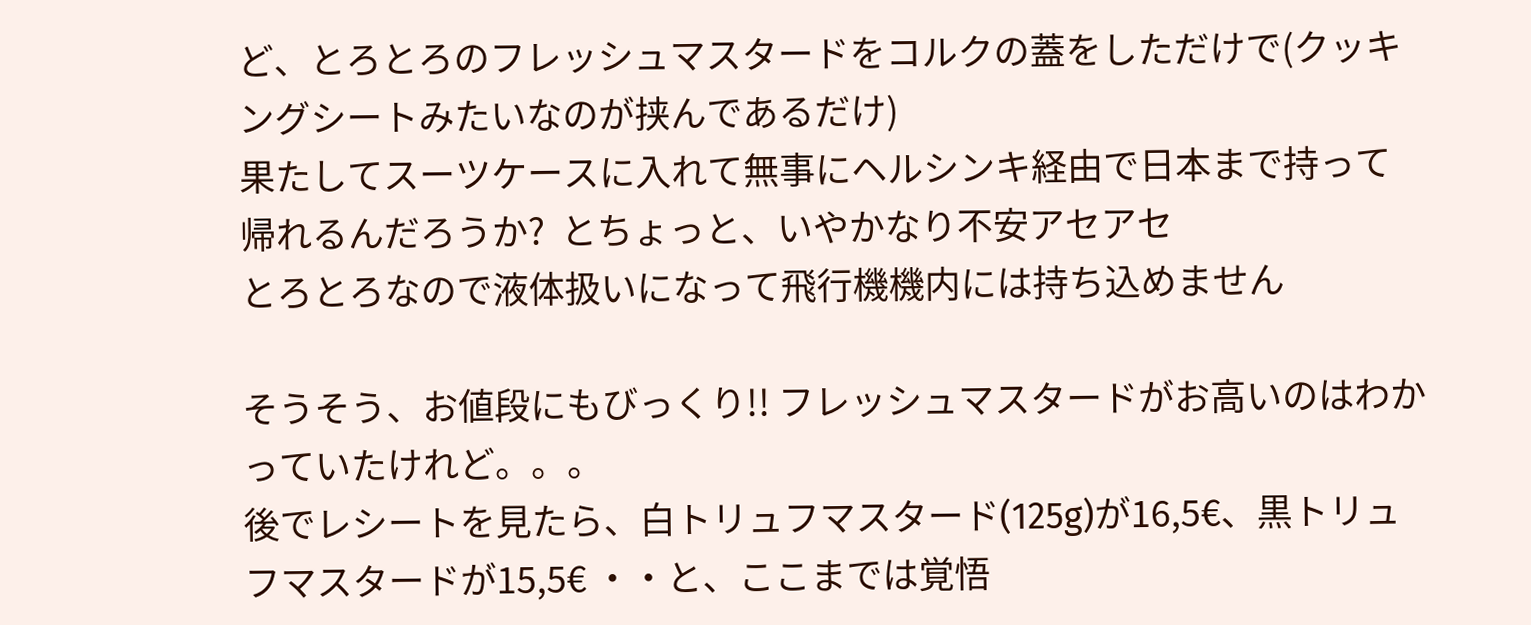ど、とろとろのフレッシュマスタードをコルクの蓋をしただけで(クッキングシートみたいなのが挟んであるだけ)
果たしてスーツケースに入れて無事にヘルシンキ経由で日本まで持って帰れるんだろうか?  とちょっと、いやかなり不安アセアセ
とろとろなので液体扱いになって飛行機機内には持ち込めません

そうそう、お値段にもびっくり!! フレッシュマスタードがお高いのはわかっていたけれど。。。
後でレシートを見たら、白トリュフマスタード(125g)が16,5€、黒トリュフマスタードが15,5€ ・・と、ここまでは覚悟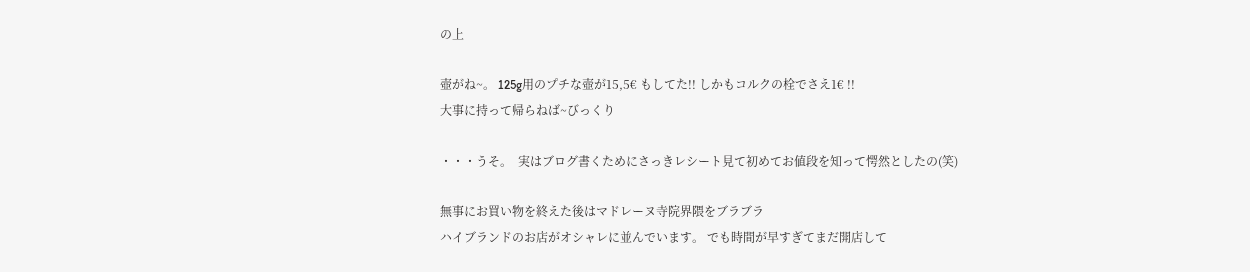の上

壺がね~。 125g用のプチな壺が15,5€ もしてた!! しかもコルクの栓でさえ1€ !!
大事に持って帰らねば~びっくり

・・・うそ。  実はブログ書くためにさっきレシート見て初めてお値段を知って愕然としたの(笑)

無事にお買い物を終えた後はマドレーヌ寺院界隈をブラブラ
ハイブランドのお店がオシャレに並んでいます。 でも時間が早すぎてまだ開店して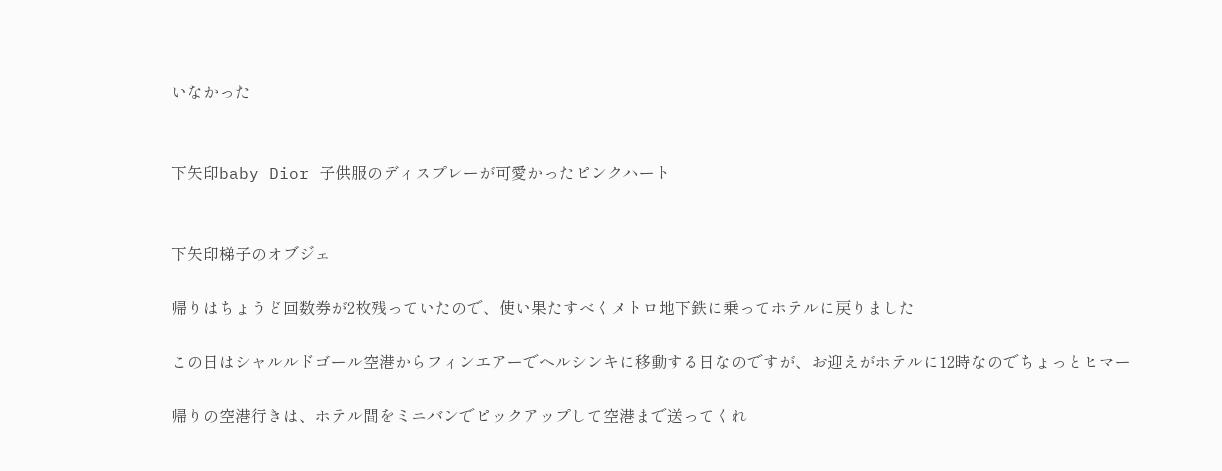いなかった


下矢印baby Dior 子供服のディスプレーが可愛かったピンクハート


下矢印梯子のオブジェ

帰りはちょうど回数券が2枚残っていたので、使い果たすべくメトロ地下鉄に乗ってホテルに戻りました

この日はシャルルドゴール空港からフィンエアーでヘルシンキに移動する日なのですが、お迎えがホテルに12時なのでちょっとヒマー

帰りの空港行きは、ホテル間をミニバンでピックアップして空港まで送ってくれ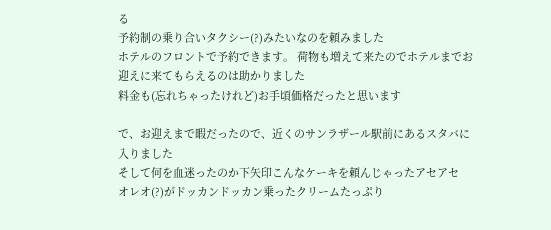る
予約制の乗り合いタクシー(?)みたいなのを頼みました
ホテルのフロントで予約できます。 荷物も増えて来たのでホテルまでお迎えに来てもらえるのは助かりました
料金も(忘れちゃったけれど)お手頃価格だったと思います

で、お迎えまで暇だったので、近くのサンラザール駅前にあるスタバに入りました
そして何を血迷ったのか下矢印こんなケーキを頼んじゃったアセアセ
オレオ(?)がドッカンドッカン乗ったクリームたっぷり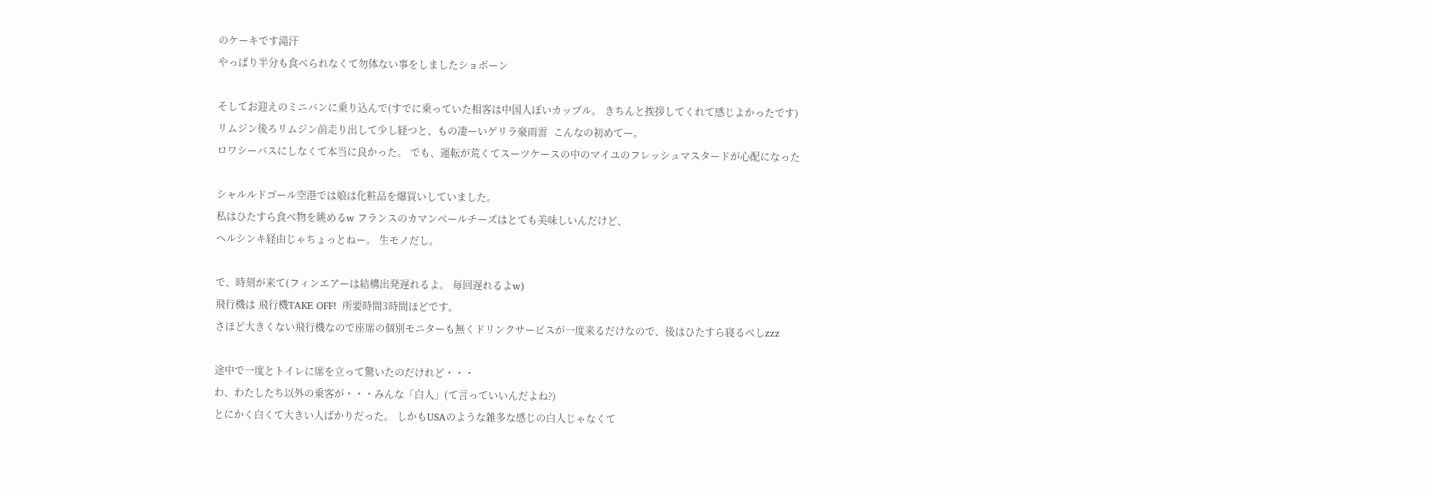のケーキです滝汗
やっぱり半分も食べられなくて勿体ない事をしましたショボーン

そしてお迎えのミニバンに乗り込んで(すでに乗っていた相客は中国人ぽいカップル。 きちんと挨拶してくれて感じよかったです)
リムジン後ろリムジン前走り出して少し経つと、もの凄ーいゲリラ豪雨雷  こんなの初めてー。
ロワシーバスにしなくて本当に良かった。 でも、運転が荒くてスーツケースの中のマイユのフレッシュマスタードが心配になった

シャルルドゴール空港では娘は化粧品を爆買いしていました。
私はひたすら食べ物を眺めるw フランスのカマンベールチーズはとても美味しいんだけど、
ヘルシンキ経由じゃちょっとねー。 生モノだし。

で、時刻が来て(フィンエアーは結構出発遅れるよ。 毎回遅れるよw)
飛行機は 飛行機TAKE OFF!  所要時間3時間ほどです。
さほど大きくない飛行機なので座席の個別モニターも無くドリンクサービスが一度来るだけなので、後はひたすら寝るべしzzz

途中で一度とトイレに席を立って驚いたのだけれど・・・
わ、わたしたち以外の乗客が・・・みんな「白人」(て言っていいんだよね?)
とにかく白くて大きい人ばかりだった。 しかもUSAのような雑多な感じの白人じゃなくて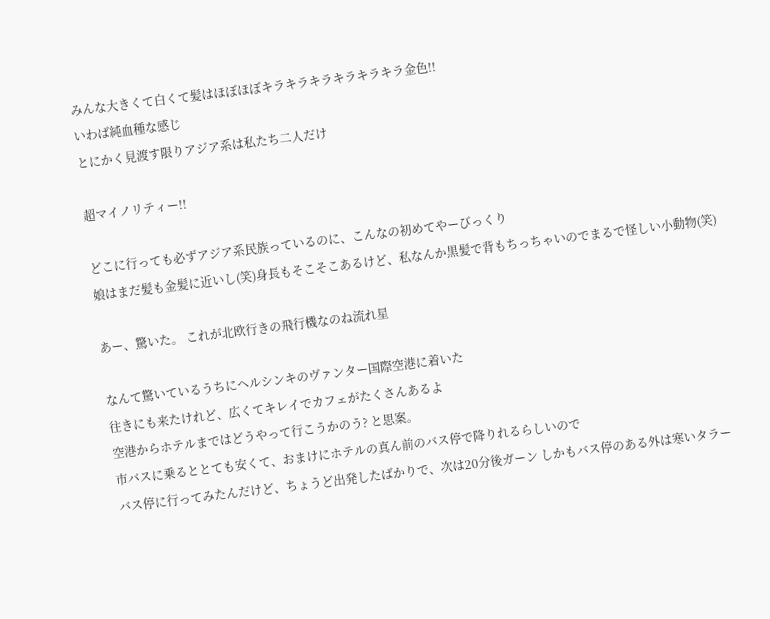みんな大きくて白くて髪はほぼほぼキラキラキラキラキラキラ金色!!
いわば純血種な感じ
とにかく見渡す限りアジア系は私たち二人だけ

超マイノリティー!!

どこに行っても必ずアジア系民族っているのに、こんなの初めてやーびっくり
娘はまだ髪も金髪に近いし(笑)身長もそこそこあるけど、私なんか黒髪で背もちっちゃいのでまるで怪しい小動物(笑)

あー、驚いた。 これが北欧行きの飛行機なのね流れ星

なんて驚いているうちにヘルシンキのヴァンター国際空港に着いた
往きにも来たけれど、広くてキレイでカフェがたくさんあるよ
空港からホテルまではどうやって行こうかのう? と思案。
市バスに乗るととても安くて、おまけにホテルの真ん前のバス停で降りれるらしいので
バス停に行ってみたんだけど、ちょうど出発したばかりで、次は20分後ガーン しかもバス停のある外は寒いタラー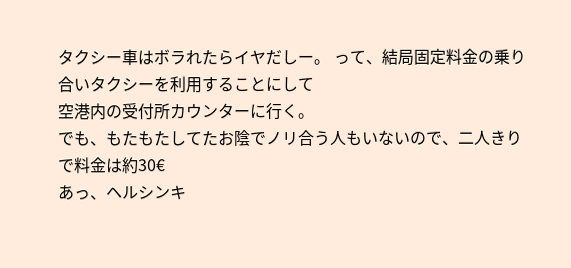タクシー車はボラれたらイヤだしー。 って、結局固定料金の乗り合いタクシーを利用することにして
空港内の受付所カウンターに行く。
でも、もたもたしてたお陰でノリ合う人もいないので、二人きりで料金は約30€
あっ、ヘルシンキ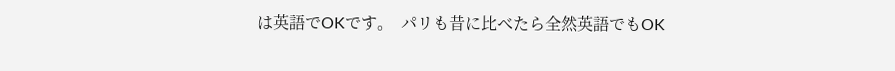は英語でOKです。  パリも昔に比べたら全然英語でもOK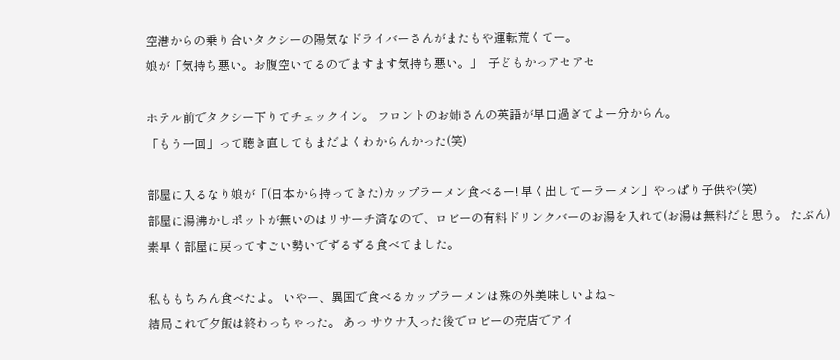空港からの乗り合いタクシーの陽気なドライバーさんがまたもや運転荒くてー。
娘が「気持ち悪い。お腹空いてるのでますます気持ち悪い。」  子どもかっアセアセ

ホテル前でタクシー下りてチェックイン。 フロントのお姉さんの英語が早口過ぎてよー分からん。
「もう一回」って聴き直してもまだよくわからんかった(笑)

部屋に入るなり娘が「(日本から持ってきた)カップラーメン食べるー! 早く出してーラーメン」やっぱり子供や(笑)
部屋に湯沸かしポットが無いのはリサーチ済なので、ロビーの有料ドリンクバーのお湯を入れて(お湯は無料だと思う。 たぶん)
素早く部屋に戻ってすごい勢いでずるずる食べてました。

私ももちろん食べたよ。 いやー、異国で食べるカップラーメンは殊の外美味しいよね~
結局これで夕飯は終わっちゃった。 あっ サウナ入った後でロビーの売店でアイ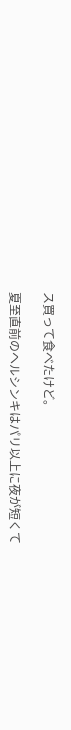ス買って食べたけど。

夏至直前のヘルシンキはパリ以上に夜が短くて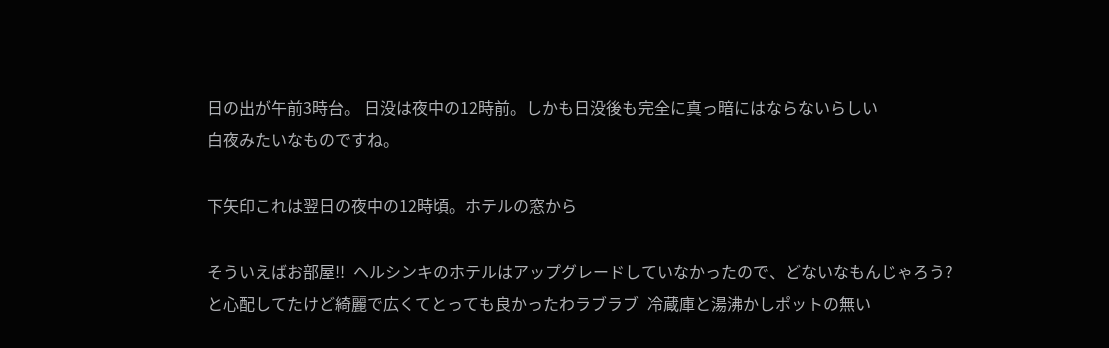日の出が午前3時台。 日没は夜中の12時前。しかも日没後も完全に真っ暗にはならないらしい
白夜みたいなものですね。

下矢印これは翌日の夜中の12時頃。ホテルの窓から

そういえばお部屋!!  ヘルシンキのホテルはアップグレードしていなかったので、どないなもんじゃろう?
と心配してたけど綺麗で広くてとっても良かったわラブラブ  冷蔵庫と湯沸かしポットの無い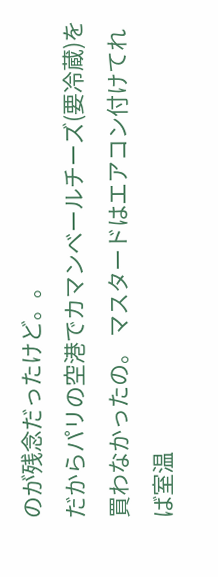のが残念だったけど。。
だからパリの空港でカマンベールチーズ(要冷蔵)を買わなかったの。 マスタードはエアコン付けてれば室温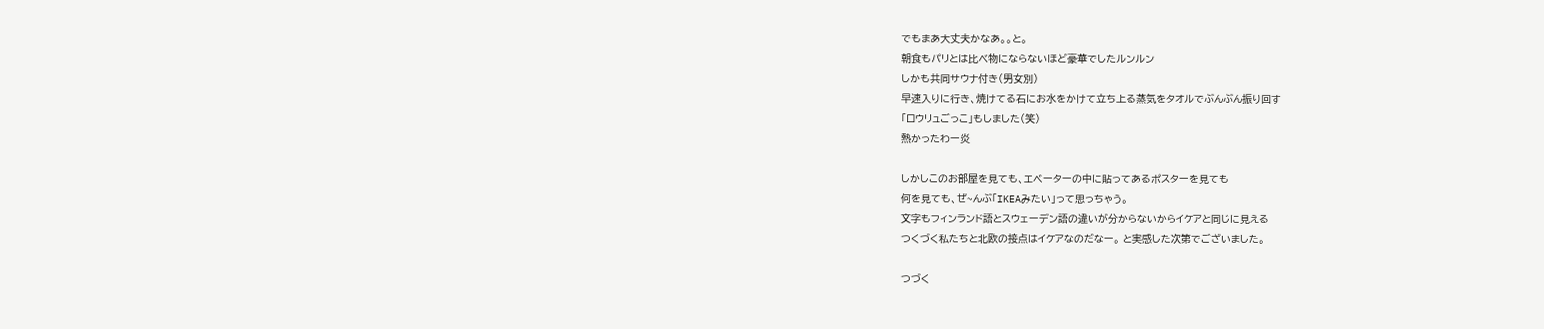でもまあ大丈夫かなあ。。と。
朝食もパリとは比べ物にならないほど豪華でしたルンルン
しかも共同サウナ付き(男女別)
早速入りに行き、焼けてる石にお水をかけて立ち上る蒸気をタオルでぶんぶん振り回す
「ロウリュごっこ」もしました(笑)
熱かったわー炎

しかしこのお部屋を見ても、エベーターの中に貼ってあるポスターを見ても
何を見ても、ぜ~んぶ「IKEAみたい」って思っちゃう。
文字もフィンランド語とスウェーデン語の違いが分からないからイケアと同じに見える
つくづく私たちと北欧の接点はイケアなのだなー。 と実感した次第でございました。

つづく